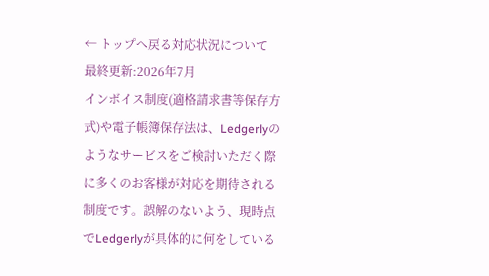← トップへ戻る対応状況について
最終更新:2026年7月
インボイス制度(適格請求書等保存方式)や電子帳簿保存法は、Ledgerlyのようなサービスをご検討いただく際に多くのお客様が対応を期待される制度です。誤解のないよう、現時点でLedgerlyが具体的に何をしている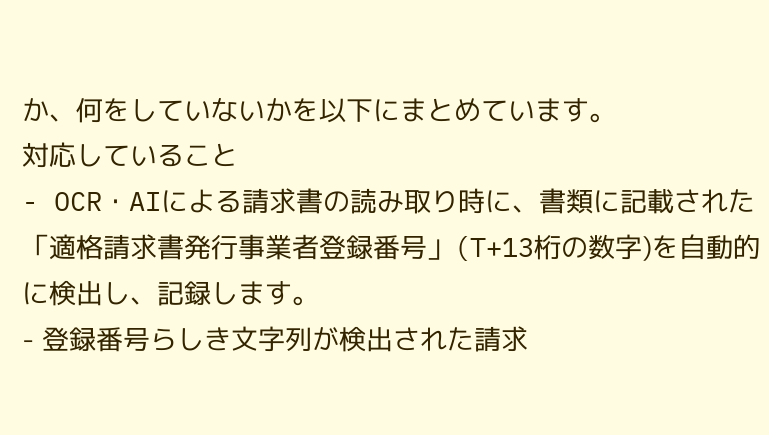か、何をしていないかを以下にまとめています。
対応していること
- OCR・AIによる請求書の読み取り時に、書類に記載された「適格請求書発行事業者登録番号」(T+13桁の数字)を自動的に検出し、記録します。
- 登録番号らしき文字列が検出された請求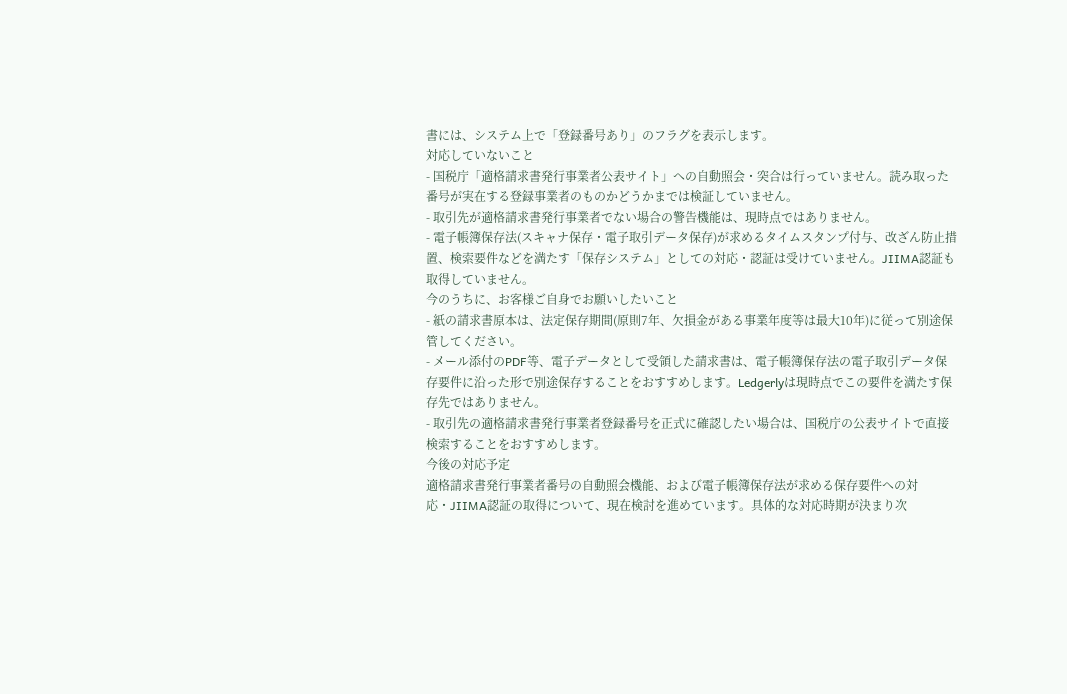書には、システム上で「登録番号あり」のフラグを表示します。
対応していないこと
- 国税庁「適格請求書発行事業者公表サイト」への自動照会・突合は行っていません。読み取った番号が実在する登録事業者のものかどうかまでは検証していません。
- 取引先が適格請求書発行事業者でない場合の警告機能は、現時点ではありません。
- 電子帳簿保存法(スキャナ保存・電子取引データ保存)が求めるタイムスタンプ付与、改ざん防止措置、検索要件などを満たす「保存システム」としての対応・認証は受けていません。JIIMA認証も取得していません。
今のうちに、お客様ご自身でお願いしたいこと
- 紙の請求書原本は、法定保存期間(原則7年、欠損金がある事業年度等は最大10年)に従って別途保管してください。
- メール添付のPDF等、電子データとして受領した請求書は、電子帳簿保存法の電子取引データ保存要件に沿った形で別途保存することをおすすめします。Ledgerlyは現時点でこの要件を満たす保存先ではありません。
- 取引先の適格請求書発行事業者登録番号を正式に確認したい場合は、国税庁の公表サイトで直接検索することをおすすめします。
今後の対応予定
適格請求書発行事業者番号の自動照会機能、および電子帳簿保存法が求める保存要件への対応・JIIMA認証の取得について、現在検討を進めています。具体的な対応時期が決まり次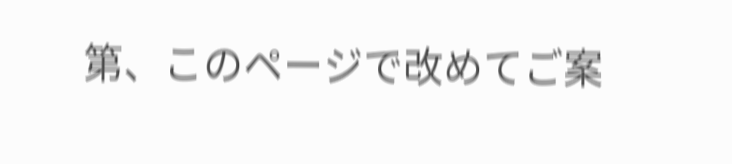第、このページで改めてご案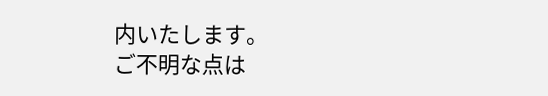内いたします。
ご不明な点は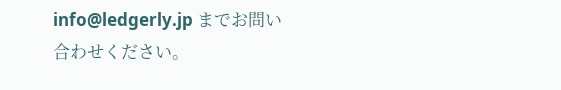info@ledgerly.jp までお問い合わせください。